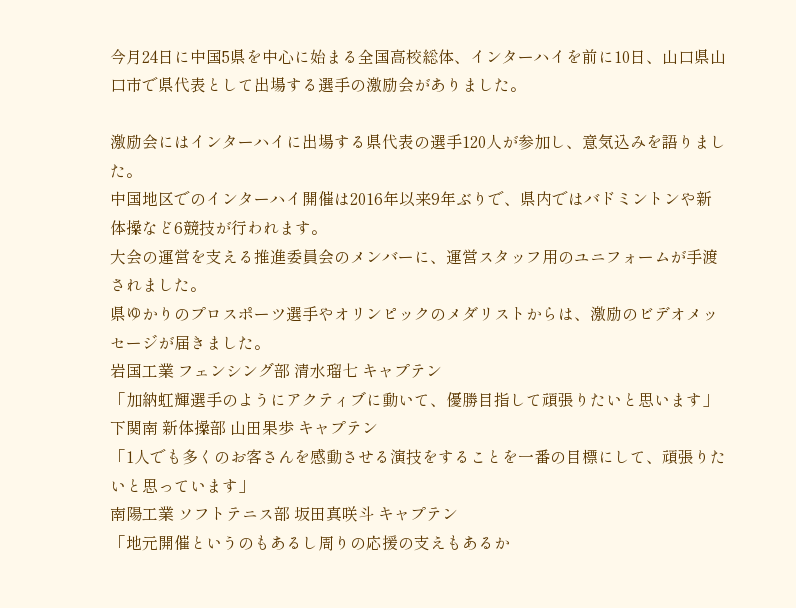今月24日に中国5県を中心に始まる全国高校総体、インターハイを前に10日、山口県山口市で県代表として出場する選手の激励会がありました。

激励会にはインターハイに出場する県代表の選手120人が参加し、意気込みを語りました。
中国地区でのインターハイ開催は2016年以来9年ぶりで、県内ではバドミントンや新体操など6競技が行われます。
大会の運営を支える推進委員会のメンバーに、運営スタッフ用のユニフォームが手渡されました。
県ゆかりのプロスポーツ選手やオリンピックのメダリストからは、激励のビデオメッセージが届きました。
岩国工業 フェンシング部 清水瑠七 キャプテン
「加納虹輝選手のようにアクティブに動いて、優勝目指して頑張りたいと思います」
下関南 新体操部 山田果歩 キャプテン
「1人でも多くのお客さんを感動させる演技をすることを一番の目標にして、頑張りたいと思っています」
南陽工業 ソフトテニス部 坂田真咲斗 キャプテン
「地元開催というのもあるし周りの応援の支えもあるか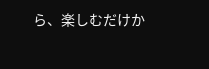ら、楽しむだけか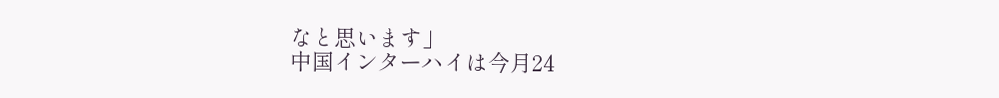なと思います」
中国インターハイは今月24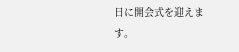日に開会式を迎えます。